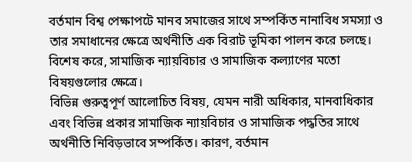বর্তমান বিশ্ব পেক্ষাপটে মানব সমাজের সাথে সম্পর্কিত নানাবিধ সমস্যা ও তার সমাধানের ক্ষেত্রে অর্থনীতি এক বিরাট ভূমিকা পালন করে চলছে। বিশেষ করে, সামাজিক ন্যায়বিচার ও সামাজিক কল্যাণের মতো বিষয়গুলোর ক্ষেত্রে।
বিভিন্ন গুরুত্বপূর্ণ আলোচিত বিষয়, যেমন নারী অধিকার, মানবাধিকার এবং বিভিন্ন প্রকার সামাজিক ন্যায়বিচার ও সামাজিক পদ্ধতির সাথে অর্থনীতি নিবিড়ভাবে সম্পর্কিত। কারণ, বর্তমান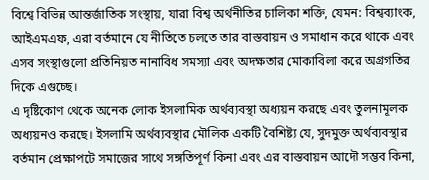বিশ্বে বিভিন্ন আন্তর্জাতিক সংস্থায়, যারা বিশ্ব অর্থনীতির চালিকা শক্তি, যেমন: বিশ্বব্যাংক, আইএমএফ, এরা বর্তমানে যে নীতিতে চলতে তার বাস্তবায়ন ও সমাধান করে থাকে এবং এসব সংস্থাগুলো প্রতিনিয়ত নানাবিধ সমস্যা এবং অদক্ষতার মোকাবিলা করে অগ্রগতির দিকে এগুচ্ছে।
এ দৃষ্টিকোণ থেকে অনেক লোক ইসলামিক অর্থব্যবস্থা অধ্যয়ন করছে এবং তুলনামূলক অধ্যয়নও করছে। ইসলামি অর্থব্যবস্থার মৌলিক একটি বৈশিষ্ট্য যে, সুদমুক্ত অর্থব্যবস্থার বর্তমান প্রেক্ষাপটে সমাজের সাথে সঙ্গতিপূর্ণ কিনা এবং এর বাস্তবায়ন আদৌ সম্ভব কিনা,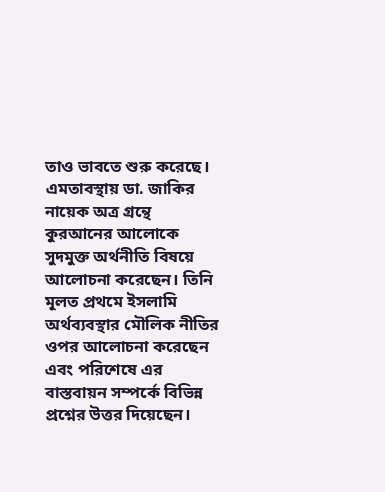তাও ভাবতে শুরু করেছে। এমতাবস্থায় ডা. জাকির নায়েক অত্র গ্রন্থে কুরআনের আলোকে সুদমুক্ত অর্থনীতি বিষয়ে আলোচনা করেছেন। তিনি মূলত প্রথমে ইসলামি অর্থব্যবস্থার মৌলিক নীতির ওপর আলোচনা করেছেন এবং পরিশেষে এর বাস্তবায়ন সম্পর্কে বিভিন্ন প্রশ্নের উত্তর দিয়েছেন।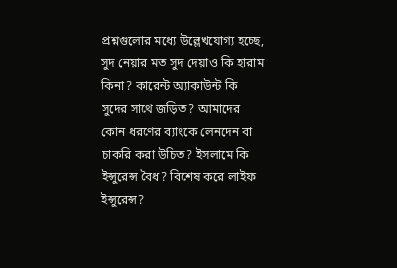প্রশ্নগুলোর মধ্যে উল্লেখযোগ্য হচ্ছে, সুদ নেয়ার মত সুদ দেয়াও কি হারাম কিনা? কারেন্ট অ্যাকাউন্ট কি সুদের সাথে জড়িত? আমাদের কোন ধরণের ব্যাংকে লেনদেন বা চাকরি করা উচিত? ইসলামে কি ইন্সুরেন্স বৈধ? বিশেষ করে লাইফ ইন্সুরেন্স?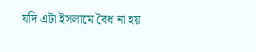যদি এটা ইসলামে বৈধ না হয়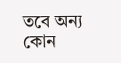তবে অন্য কোন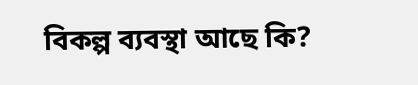বিকল্প ব্যবস্থা আছে কি?